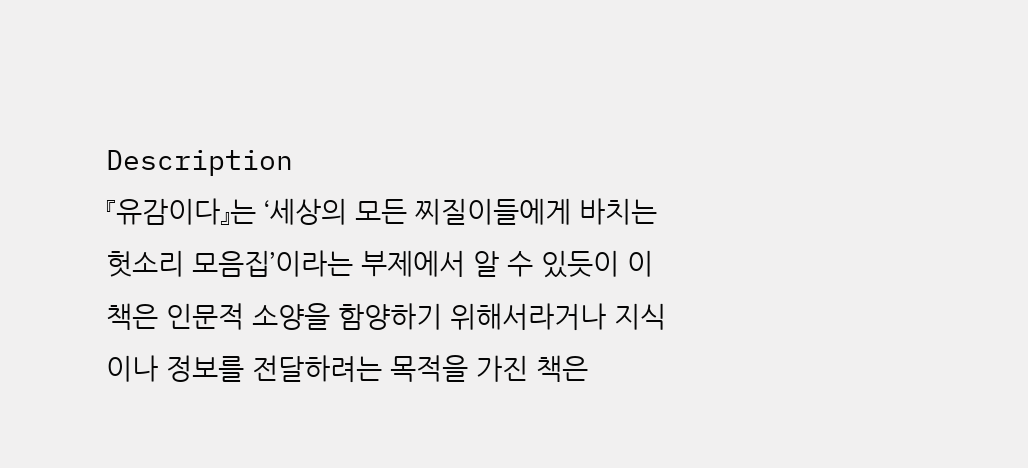Description
『유감이다』는 ‘세상의 모든 찌질이들에게 바치는 헛소리 모음집’이라는 부제에서 알 수 있듯이 이 책은 인문적 소양을 함양하기 위해서라거나 지식이나 정보를 전달하려는 목적을 가진 책은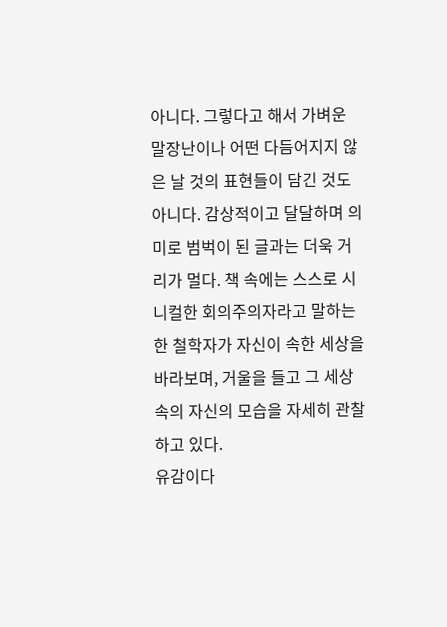아니다. 그렇다고 해서 가벼운 말장난이나 어떤 다듬어지지 않은 날 것의 표현들이 담긴 것도 아니다. 감상적이고 달달하며 의미로 범벅이 된 글과는 더욱 거리가 멀다. 책 속에는 스스로 시니컬한 회의주의자라고 말하는 한 철학자가 자신이 속한 세상을 바라보며, 거울을 들고 그 세상 속의 자신의 모습을 자세히 관찰하고 있다.
유감이다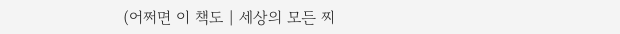(어쩌면 이 책도 | 세상의 모든 찌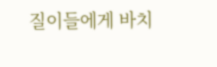질이들에게 바치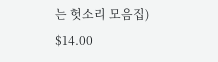는 헛소리 모음집)
$14.00